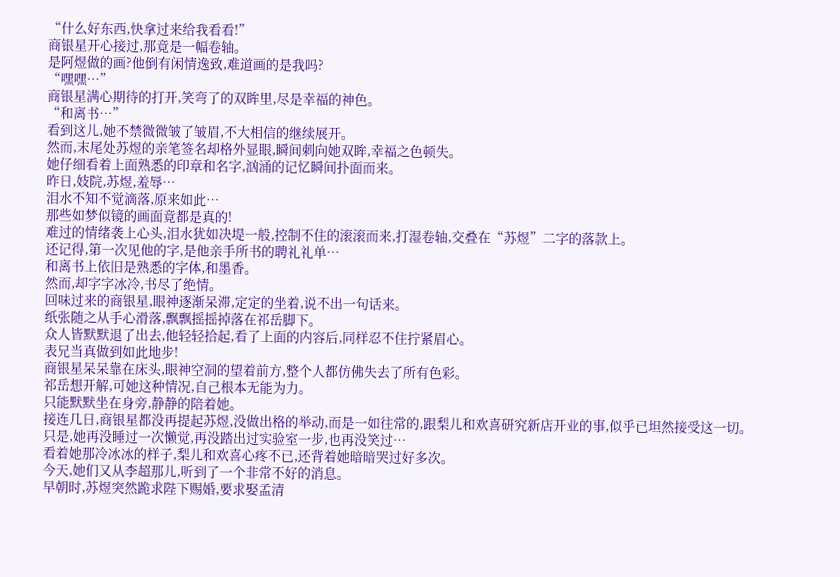“什么好东西,快拿过来给我看看!”
商银星开心接过,那竟是一幅卷轴。
是阿煜做的画?他倒有闲情逸致,难道画的是我吗?
“嘿嘿…”
商银星满心期待的打开,笑弯了的双眸里,尽是幸福的神色。
“和离书…”
看到这儿,她不禁微微皱了皱眉,不大相信的继续展开。
然而,末尾处苏煜的亲笔签名却格外显眼,瞬间刺向她双眸,幸福之色顿失。
她仔细看着上面熟悉的印章和名字,汹涌的记忆瞬间扑面而来。
昨日,妓院,苏煜,羞辱…
泪水不知不觉滴落,原来如此…
那些如梦似镜的画面竟都是真的!
难过的情绪袭上心头,泪水犹如决堤一般,控制不住的滚滚而来,打湿卷轴,交叠在“苏煜”二字的落款上。
还记得,第一次见他的字,是他亲手所书的聘礼礼单…
和离书上依旧是熟悉的字体,和墨香。
然而,却字字冰冷,书尽了绝情。
回味过来的商银星,眼神逐渐呆滞,定定的坐着,说不出一句话来。
纸张随之从手心滑落,飘飘摇摇掉落在祁岳脚下。
众人皆默默退了出去,他轻轻拾起,看了上面的内容后,同样忍不住拧紧眉心。
表兄当真做到如此地步!
商银星呆呆靠在床头,眼神空洞的望着前方,整个人都仿佛失去了所有色彩。
祁岳想开解,可她这种情况,自己根本无能为力。
只能默默坐在身旁,静静的陪着她。
接连几日,商银星都没再提起苏煜,没做出格的举动,而是一如往常的,跟梨儿和欢喜研究新店开业的事,似乎已坦然接受这一切。
只是,她再没睡过一次懒觉,再没踏出过实验室一步,也再没笑过…
看着她那冷冰冰的样子,梨儿和欢喜心疼不已,还背着她暗暗哭过好多次。
今天,她们又从李超那儿,听到了一个非常不好的消息。
早朝时,苏煜突然跪求陛下赐婚,要求娶孟清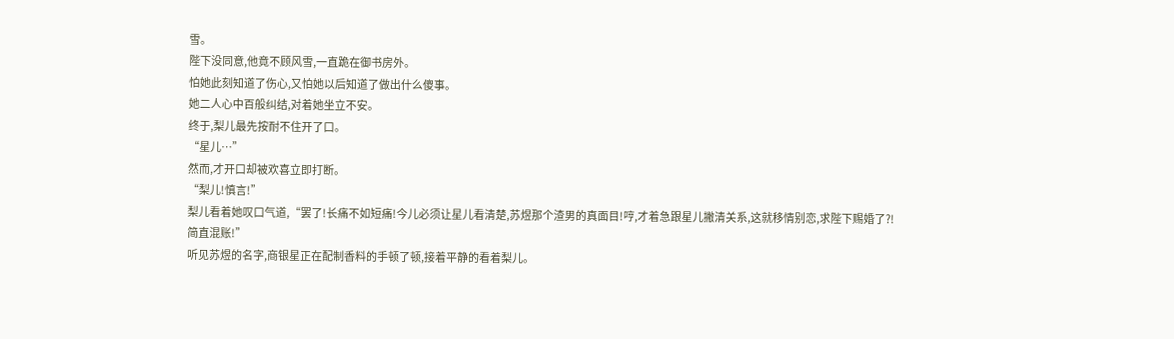雪。
陛下没同意,他竟不顾风雪,一直跪在御书房外。
怕她此刻知道了伤心,又怕她以后知道了做出什么傻事。
她二人心中百般纠结,对着她坐立不安。
终于,梨儿最先按耐不住开了口。
“星儿…”
然而,才开口却被欢喜立即打断。
“梨儿!慎言!”
梨儿看着她叹口气道,“罢了!长痛不如短痛!今儿必须让星儿看清楚,苏煜那个渣男的真面目!哼,才着急跟星儿撇清关系,这就移情别恋,求陛下赐婚了?!简直混账!”
听见苏煜的名字,商银星正在配制香料的手顿了顿,接着平静的看着梨儿。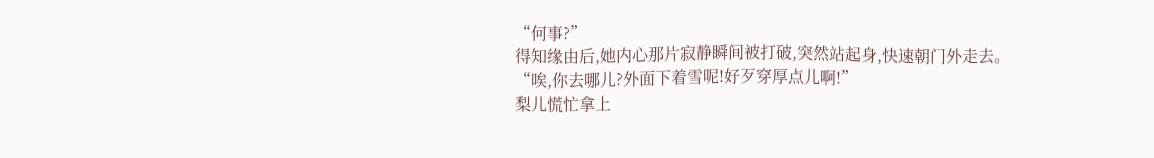“何事?”
得知缘由后,她内心那片寂静瞬间被打破,突然站起身,快速朝门外走去。
“唉,你去哪儿?外面下着雪呢!好歹穿厚点儿啊!”
梨儿慌忙拿上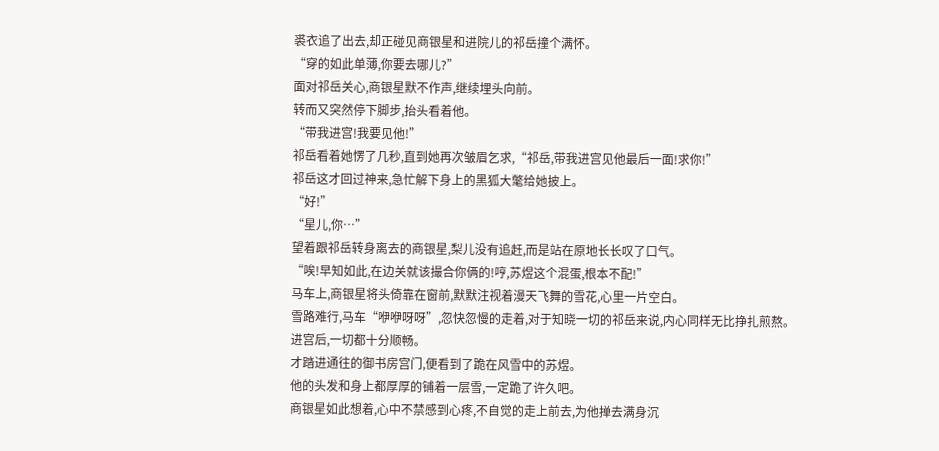裘衣追了出去,却正碰见商银星和进院儿的祁岳撞个满怀。
“穿的如此单薄,你要去哪儿?”
面对祁岳关心,商银星默不作声,继续埋头向前。
转而又突然停下脚步,抬头看着他。
“带我进宫!我要见他!”
祁岳看着她愣了几秒,直到她再次皱眉乞求,“祁岳,带我进宫见他最后一面!求你!”
祁岳这才回过神来,急忙解下身上的黑狐大氅给她披上。
“好!”
“星儿,你…”
望着跟祁岳转身离去的商银星,梨儿没有追赶,而是站在原地长长叹了口气。
“唉!早知如此,在边关就该撮合你俩的!哼,苏煜这个混蛋,根本不配!”
马车上,商银星将头倚靠在窗前,默默注视着漫天飞舞的雪花,心里一片空白。
雪路难行,马车“咿咿呀呀”,忽快忽慢的走着,对于知晓一切的祁岳来说,内心同样无比挣扎煎熬。
进宫后,一切都十分顺畅。
才踏进通往的御书房宫门,便看到了跪在风雪中的苏煜。
他的头发和身上都厚厚的铺着一层雪,一定跪了许久吧。
商银星如此想着,心中不禁感到心疼,不自觉的走上前去,为他掸去满身沉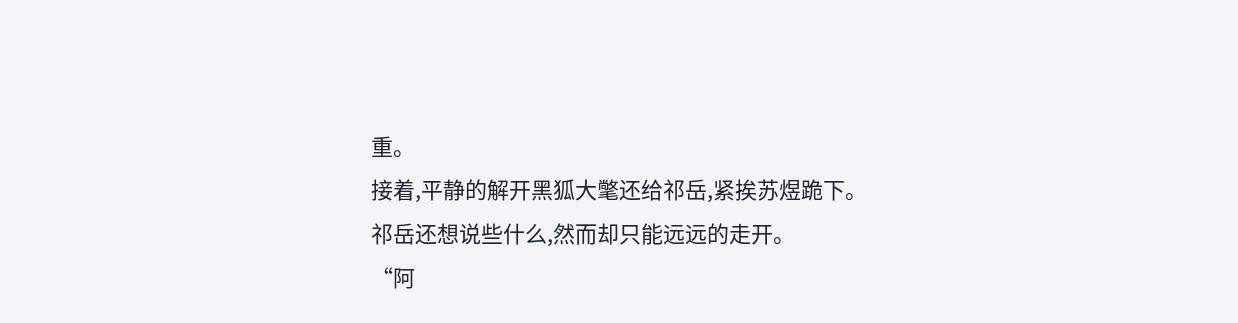重。
接着,平静的解开黑狐大氅还给祁岳,紧挨苏煜跪下。
祁岳还想说些什么,然而却只能远远的走开。
“阿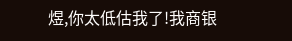煜,你太低估我了!我商银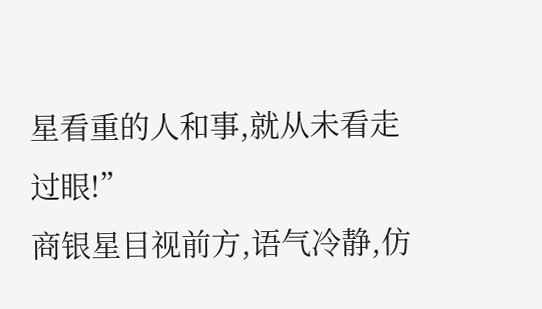星看重的人和事,就从未看走过眼!”
商银星目视前方,语气冷静,仿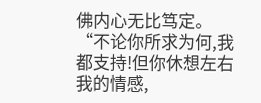佛内心无比笃定。
“不论你所求为何,我都支持!但你休想左右我的情感,